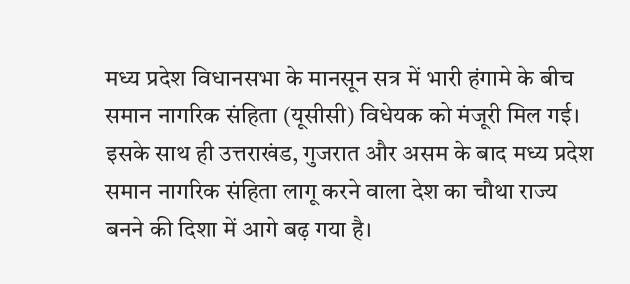मध्य प्रदेश विधानसभा के मानसून सत्र में भारी हंगामे के बीच समान नागरिक संहिता (यूसीसी) विधेयक को मंजूरी मिल गई। इसके साथ ही उत्तराखंड, गुजरात और असम के बाद मध्य प्रदेश समान नागरिक संहिता लागू करने वाला देश का चौथा राज्य बनने की दिशा में आगे बढ़ गया है।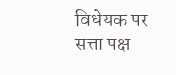विधेयक पर सत्ता पक्ष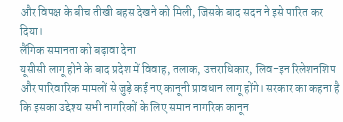और विपक्ष के बीच तीखी बहस देखने को मिली, जिसके बाद सदन ने इसे पारित कर दिया।
लैंगिक समानता को बढ़ावा देना
यूसीसी लागू होने के बाद प्रदेश में विवाह, तलाक, उत्तराधिकार, लिव-इन रिलेशनशिप और पारिवारिक मामलों से जुड़े कई नए कानूनी प्रावधान लागू होंगे। सरकार का कहना है कि इसका उद्देश्य सभी नागरिकों के लिए समान नागरिक कानून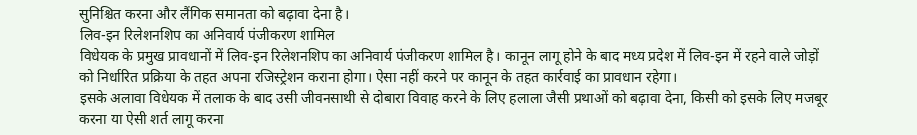सुनिश्चित करना और लैंगिक समानता को बढ़ावा देना है।
लिव-इन रिलेशनशिप का अनिवार्य पंजीकरण शामिल
विधेयक के प्रमुख प्रावधानों में लिव-इन रिलेशनशिप का अनिवार्य पंजीकरण शामिल है। कानून लागू होने के बाद मध्य प्रदेश में लिव-इन में रहने वाले जोड़ों को निर्धारित प्रक्रिया के तहत अपना रजिस्ट्रेशन कराना होगा। ऐसा नहीं करने पर कानून के तहत कार्रवाई का प्रावधान रहेगा।
इसके अलावा विधेयक में तलाक के बाद उसी जीवनसाथी से दोबारा विवाह करने के लिए हलाला जैसी प्रथाओं को बढ़ावा देना, किसी को इसके लिए मजबूर करना या ऐसी शर्त लागू करना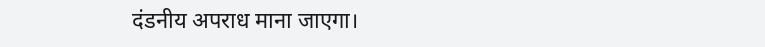दंडनीय अपराध माना जाएगा।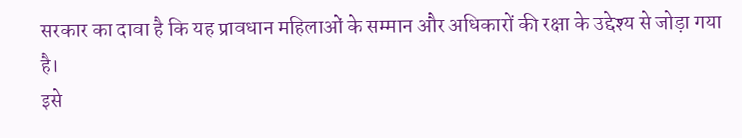सरकार का दावा है कि यह प्रावधान महिलाओं के सम्मान और अधिकारों की रक्षा के उद्देश्य से जोड़ा गया है।
इसे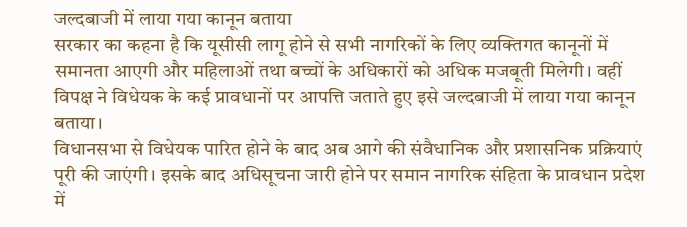जल्दबाजी में लाया गया कानून बताया
सरकार का कहना है कि यूसीसी लागू होने से सभी नागरिकों के लिए व्यक्तिगत कानूनों में समानता आएगी और महिलाओं तथा बच्चों के अधिकारों को अधिक मजबूती मिलेगी। वहीं विपक्ष ने विधेयक के कई प्रावधानों पर आपत्ति जताते हुए इसे जल्दबाजी में लाया गया कानून बताया।
विधानसभा से विधेयक पारित होने के बाद अब आगे की संवैधानिक और प्रशासनिक प्रक्रियाएं पूरी की जाएंगी। इसके बाद अधिसूचना जारी होने पर समान नागरिक संहिता के प्रावधान प्रदेश में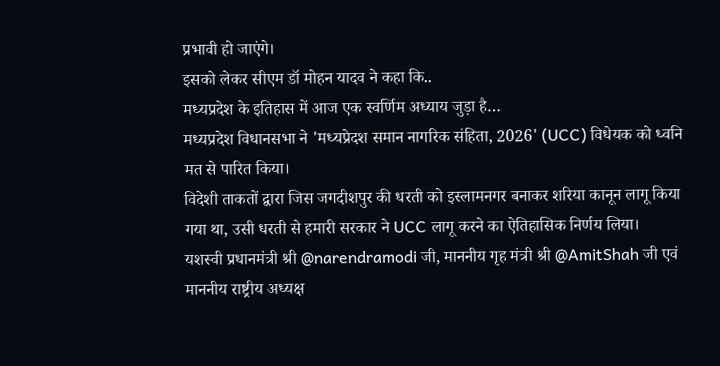प्रभावी हो जाएंगे।
इसको लेकर सीएम डॉ मोहन यादव ने कहा कि..
मध्यप्रदेश के इतिहास में आज एक स्वर्णिम अध्याय जुड़ा है…
मध्यप्रदेश विधानसभा ने 'मध्यप्रेदश समान नागरिक संहिता, 2026' (UCC) विधेयक को ध्वनि मत से पारित किया।
विदेशी ताकतों द्वारा जिस जगदीशपुर की धरती को इस्लामनगर बनाकर शरिया कानून लागू किया गया था, उसी धरती से हमारी सरकार ने UCC लागू करने का ऐतिहासिक निर्णय लिया।
यशस्वी प्रधानमंत्री श्री @narendramodi जी, माननीय गृह मंत्री श्री @AmitShah जी एवं माननीय राष्ट्रीय अध्यक्ष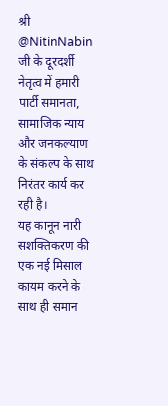श्री @NitinNabin जी के दूरदर्शी नेतृत्व में हमारी पार्टी समानता, सामाजिक न्याय और जनकल्याण के संकल्प के साथ निरंतर कार्य कर रही है।
यह कानून नारी सशक्तिकरण की एक नई मिसाल कायम करने के साथ ही समान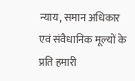न्याय, समान अधिकार एवं संवैधानिक मूल्यों के प्रति हमारी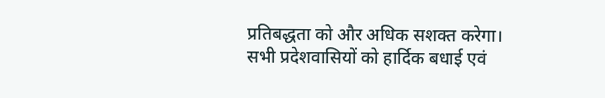प्रतिबद्धता को और अधिक सशक्त करेगा।
सभी प्रदेशवासियों को हार्दिक बधाई एवं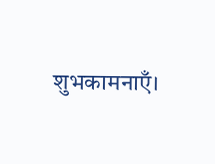शुभकामनाएँ।